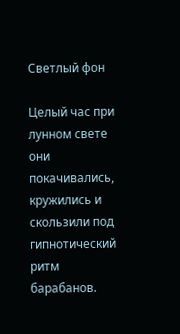Светлый фон

Целый час при лунном свете они покачивались, кружились и скользили под гипнотический ритм барабанов.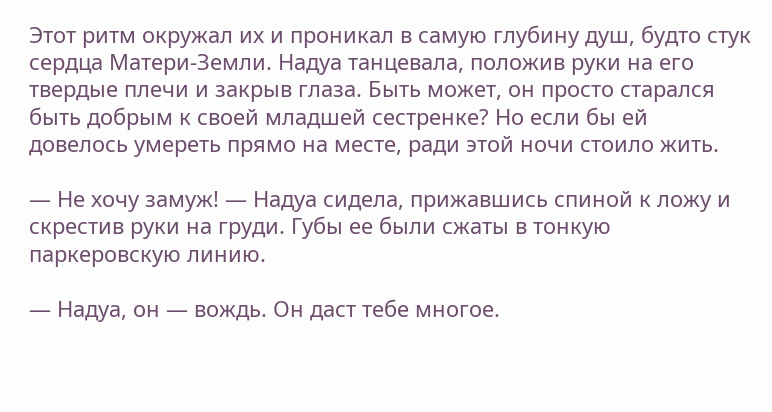Этот ритм окружал их и проникал в самую глубину душ, будто стук сердца Матери-Земли. Надуа танцевала, положив руки на его твердые плечи и закрыв глаза. Быть может, он просто старался быть добрым к своей младшей сестренке? Но если бы ей довелось умереть прямо на месте, ради этой ночи стоило жить.

— Не хочу замуж! — Надуа сидела, прижавшись спиной к ложу и скрестив руки на груди. Губы ее были сжаты в тонкую паркеровскую линию.

— Надуа, он — вождь. Он даст тебе многое.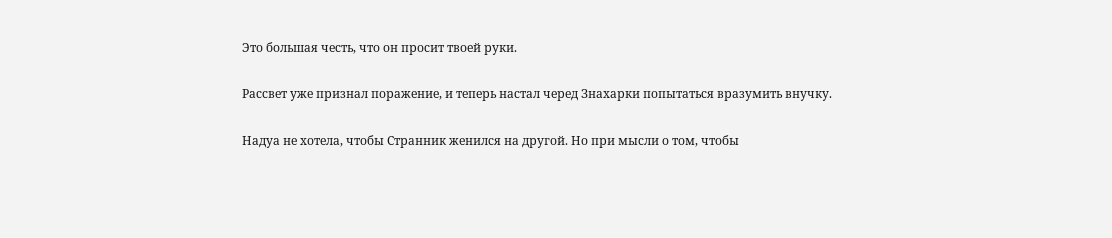Это большая честь, что он просит твоей руки.

Рассвет уже признал поражение, и теперь настал черед Знахарки попытаться вразумить внучку.

Надуа не хотела, чтобы Странник женился на другой. Но при мысли о том, чтобы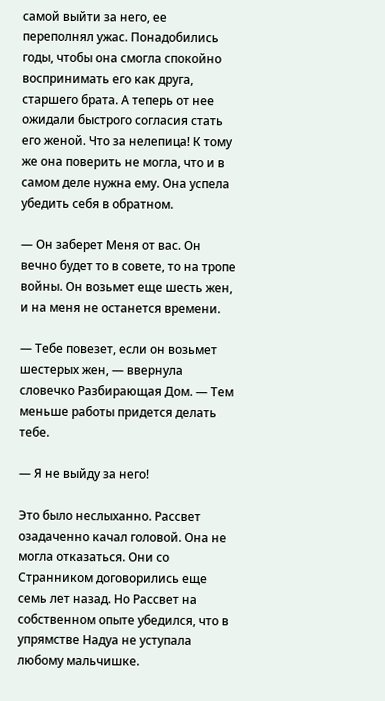самой выйти за него, ее переполнял ужас. Понадобились годы, чтобы она смогла спокойно воспринимать его как друга, старшего брата. А теперь от нее ожидали быстрого согласия стать его женой. Что за нелепица! К тому же она поверить не могла, что и в самом деле нужна ему. Она успела убедить себя в обратном.

— Он заберет Меня от вас. Он вечно будет то в совете, то на тропе войны. Он возьмет еще шесть жен, и на меня не останется времени.

— Тебе повезет, если он возьмет шестерых жен, — ввернула словечко Разбирающая Дом. — Тем меньше работы придется делать тебе.

— Я не выйду за него!

Это было неслыханно. Рассвет озадаченно качал головой. Она не могла отказаться. Они со Странником договорились еще семь лет назад. Но Рассвет на собственном опыте убедился, что в упрямстве Надуа не уступала любому мальчишке.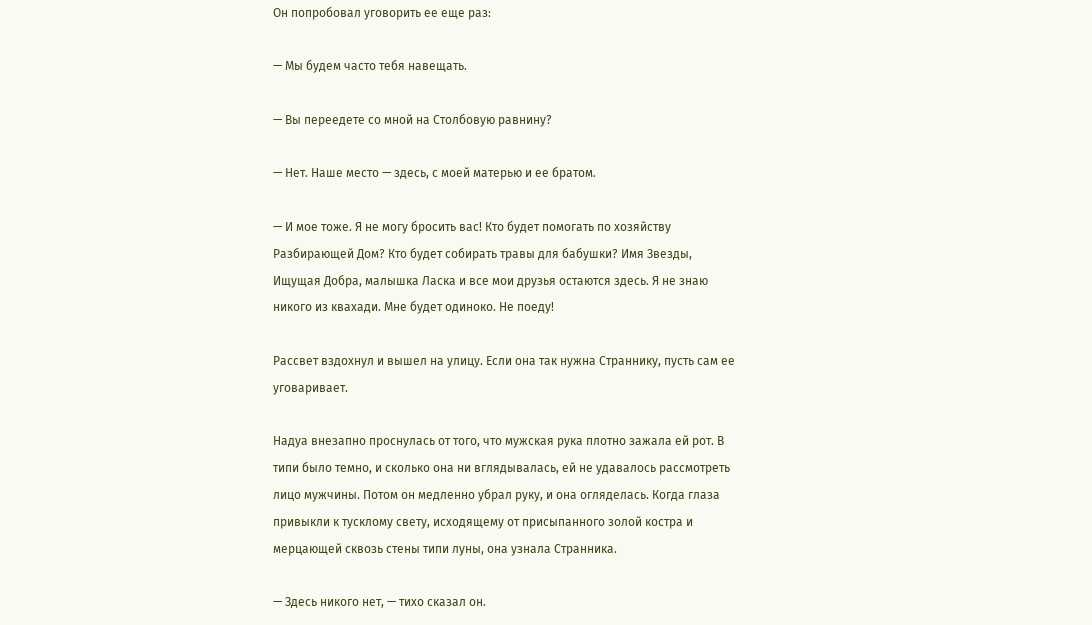Он попробовал уговорить ее еще раз:

— Мы будем часто тебя навещать.

— Вы переедете со мной на Столбовую равнину?

— Нет. Наше место — здесь, с моей матерью и ее братом.

— И мое тоже. Я не могу бросить вас! Кто будет помогать по хозяйству Разбирающей Дом? Кто будет собирать травы для бабушки? Имя Звезды, Ищущая Добра, малышка Ласка и все мои друзья остаются здесь. Я не знаю никого из квахади. Мне будет одиноко. Не поеду!

Рассвет вздохнул и вышел на улицу. Если она так нужна Страннику, пусть сам ее уговаривает.

Надуа внезапно проснулась от того, что мужская рука плотно зажала ей рот. В типи было темно, и сколько она ни вглядывалась, ей не удавалось рассмотреть лицо мужчины. Потом он медленно убрал руку, и она огляделась. Когда глаза привыкли к тусклому свету, исходящему от присыпанного золой костра и мерцающей сквозь стены типи луны, она узнала Странника.

— Здесь никого нет, — тихо сказал он.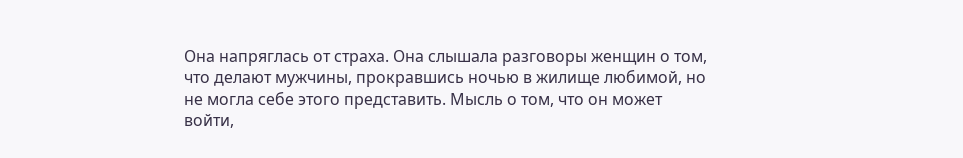Она напряглась от страха. Она слышала разговоры женщин о том, что делают мужчины, прокравшись ночью в жилище любимой, но не могла себе этого представить. Мысль о том, что он может войти,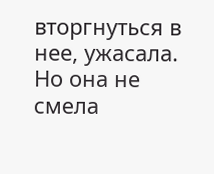вторгнуться в нее, ужасала. Но она не смела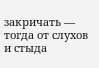закричать — тогда от слухов и стыда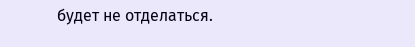будет не отделаться.